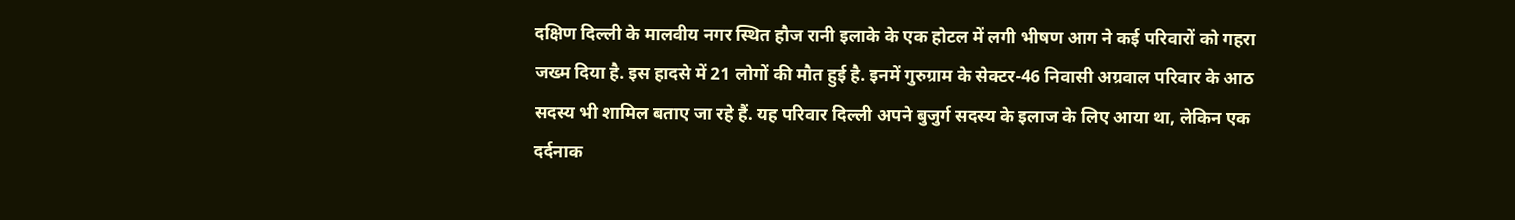दक्षिण दिल्ली के मालवीय नगर स्थित हौज रानी इलाके के एक होटल में लगी भीषण आग ने कई परिवारों को गहरा जख्म दिया है. इस हादसे में 21 लोगों की मौत हुई है. इनमें गुरुग्राम के सेक्टर-46 निवासी अग्रवाल परिवार के आठ सदस्य भी शामिल बताए जा रहे हैं. यह परिवार दिल्ली अपने बुजुर्ग सदस्य के इलाज के लिए आया था, लेकिन एक दर्दनाक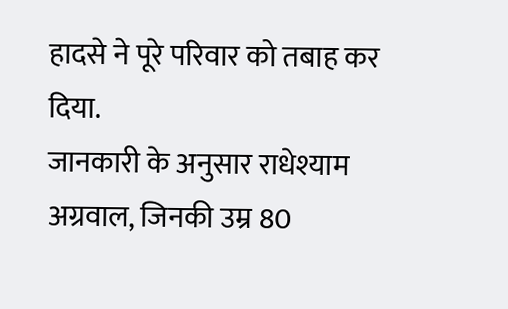हादसे ने पूरे परिवार को तबाह कर दिया.
जानकारी के अनुसार राधेश्याम अग्रवाल, जिनकी उम्र 80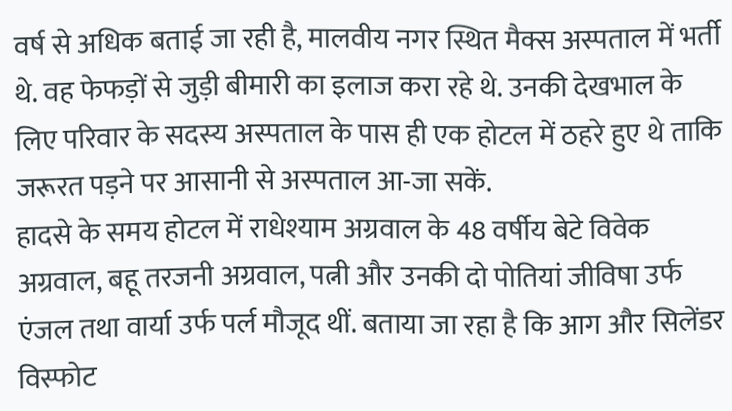वर्ष से अधिक बताई जा रही है, मालवीय नगर स्थित मैक्स अस्पताल में भर्ती थे. वह फेफड़ों से जुड़ी बीमारी का इलाज करा रहे थे. उनकी देखभाल के लिए परिवार के सदस्य अस्पताल के पास ही एक होटल में ठहरे हुए थे ताकि जरूरत पड़ने पर आसानी से अस्पताल आ-जा सकें.
हादसे के समय होटल में राधेश्याम अग्रवाल के 48 वर्षीय बेटे विवेक अग्रवाल, बहू तरजनी अग्रवाल, पत्नी और उनकी दो पोतियां जीविषा उर्फ एंजल तथा वार्या उर्फ पर्ल मौजूद थीं. बताया जा रहा है कि आग और सिलेंडर विस्फोट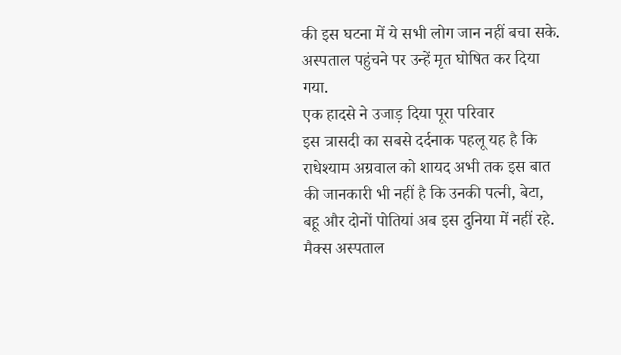की इस घटना में ये सभी लोग जान नहीं बचा सके. अस्पताल पहुंचने पर उन्हें मृत घोषित कर दिया गया.
एक हादसे ने उजाड़ दिया पूरा परिवार
इस त्रासदी का सबसे दर्दनाक पहलू यह है कि राधेश्याम अग्रवाल को शायद अभी तक इस बात की जानकारी भी नहीं है कि उनकी पत्नी, बेटा, बहू और दोनों पोतियां अब इस दुनिया में नहीं रहे. मैक्स अस्पताल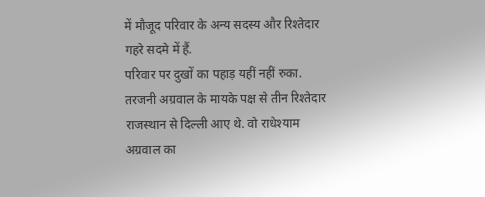में मौजूद परिवार के अन्य सदस्य और रिश्तेदार गहरे सदमे में हैं.
परिवार पर दुखों का पहाड़ यहीं नहीं रुका. तरजनी अग्रवाल के मायके पक्ष से तीन रिश्तेदार राजस्थान से दिल्ली आए थे. वो राधेश्याम अग्रवाल का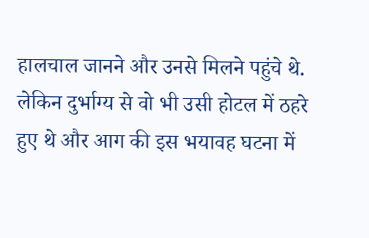हालचाल जानने और उनसे मिलने पहुंचे थे. लेकिन दुर्भाग्य से वो भी उसी होटल में ठहरे हुए थे और आग की इस भयावह घटना में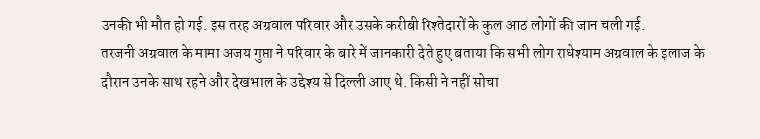उनकी भी मौत हो गई. इस तरह अग्रवाल परिवार और उसके करीबी रिश्तेदारों के कुल आठ लोगों की जान चली गई.
तरजनी अग्रवाल के मामा अजय गुप्ता ने परिवार के बारे में जानकारी देते हुए बताया कि सभी लोग राधेश्याम अग्रवाल के इलाज के दौरान उनके साथ रहने और देखभाल के उद्देश्य से दिल्ली आए थे. किसी ने नहीं सोचा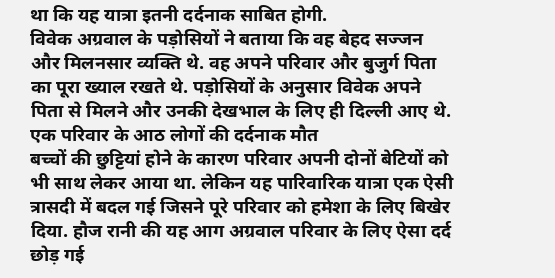था कि यह यात्रा इतनी दर्दनाक साबित होगी.
विवेक अग्रवाल के पड़ोसियों ने बताया कि वह बेहद सज्जन और मिलनसार व्यक्ति थे. वह अपने परिवार और बुजुर्ग पिता का पूरा ख्याल रखते थे. पड़ोसियों के अनुसार विवेक अपने पिता से मिलने और उनकी देखभाल के लिए ही दिल्ली आए थे.
एक परिवार के आठ लोगों की दर्दनाक मौत
बच्चों की छुट्टियां होने के कारण परिवार अपनी दोनों बेटियों को भी साथ लेकर आया था. लेकिन यह पारिवारिक यात्रा एक ऐसी त्रासदी में बदल गई जिसने पूरे परिवार को हमेशा के लिए बिखेर दिया. हौज रानी की यह आग अग्रवाल परिवार के लिए ऐसा दर्द छोड़ गई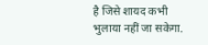है जिसे शायद कभी भुलाया नहीं जा सकेगा.